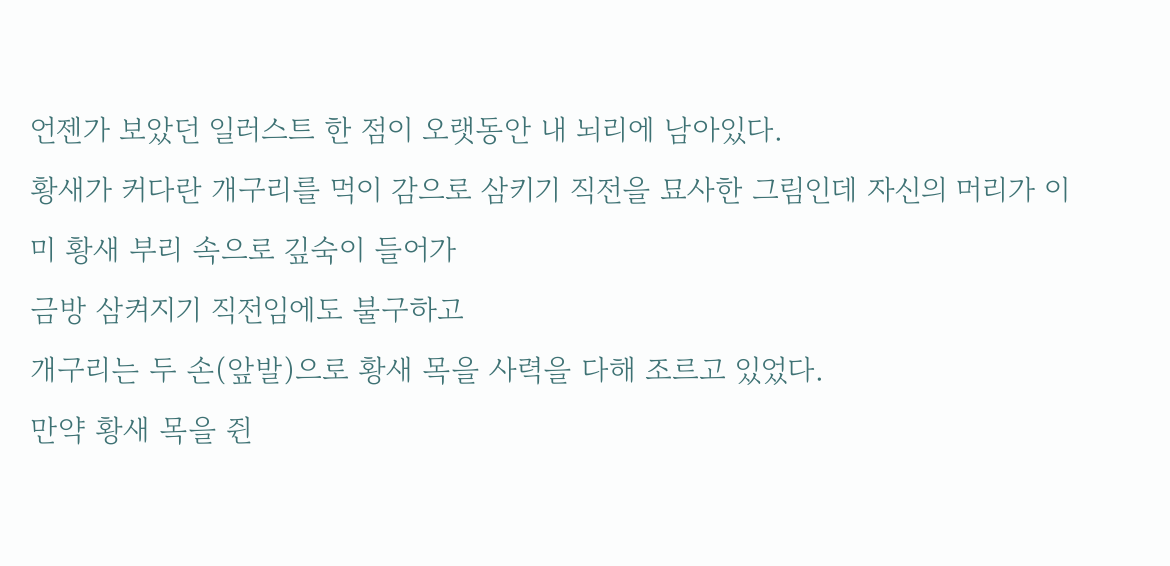언젠가 보았던 일러스트 한 점이 오랫동안 내 뇌리에 남아있다.
황새가 커다란 개구리를 먹이 감으로 삼키기 직전을 묘사한 그림인데 자신의 머리가 이미 황새 부리 속으로 깊숙이 들어가
금방 삼켜지기 직전임에도 불구하고
개구리는 두 손(앞발)으로 황새 목을 사력을 다해 조르고 있었다.
만약 황새 목을 쥔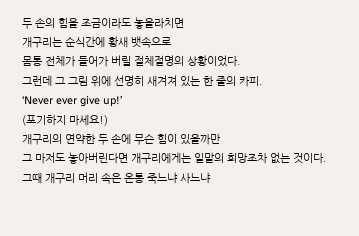두 손의 힘을 조금이라도 놓을라치면
개구리는 순식간에 황새 뱃속으로
몸통 전체가 들어가 버릴 절체절명의 상황이었다.
그런데 그 그림 위에 선명히 새겨져 있는 한 줄의 카피.
‘Never ever give up!’
(포기하지 마세요!)
개구리의 연약한 두 손에 무슨 힘이 있을까만
그 마저도 놓아버린다면 개구리에게는 일말의 희망조차 없는 것이다.
그때 개구리 머리 속은 온통 죽느냐 사느냐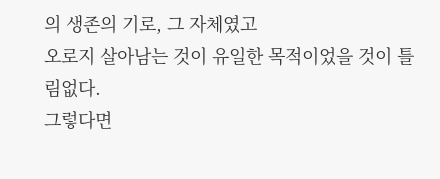의 생존의 기로, 그 자체였고
오로지 살아남는 것이 유일한 목적이었을 것이 틀림없다.
그렇다면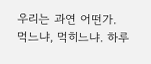우리는 과연 어떤가.
먹느냐, 먹히느냐. 하루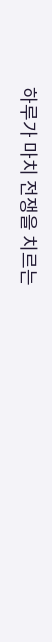하루가 마치 전쟁을 치르는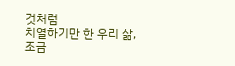것처럼
치열하기만 한 우리 삶,
조금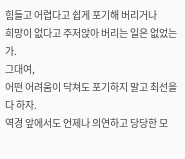힘들고 어렵다고 쉽게 포기해 버리거나
희망이 없다고 주저앉아 버리는 일은 없었는가.
그대여,
어떤 어려움이 닥쳐도 포기하지 말고 최선을 다 하자.
역경 앞에서도 언제나 의연하고 당당한 모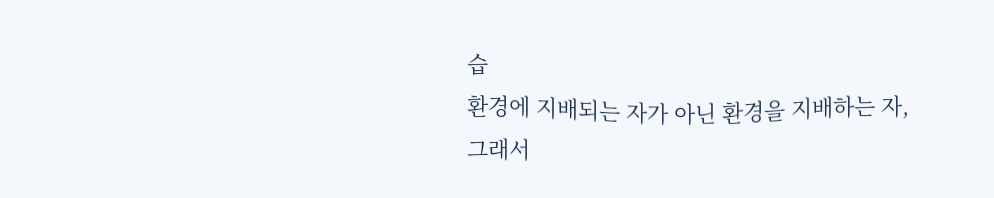습
환경에 지배되는 자가 아닌 환경을 지배하는 자,
그래서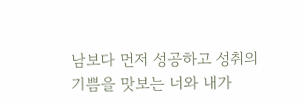남보다 먼저 성공하고 성취의 기쁨을 맛보는 너와 내가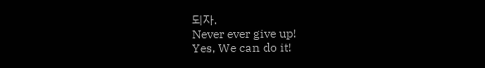되자.
Never ever give up!
Yes, We can do it!